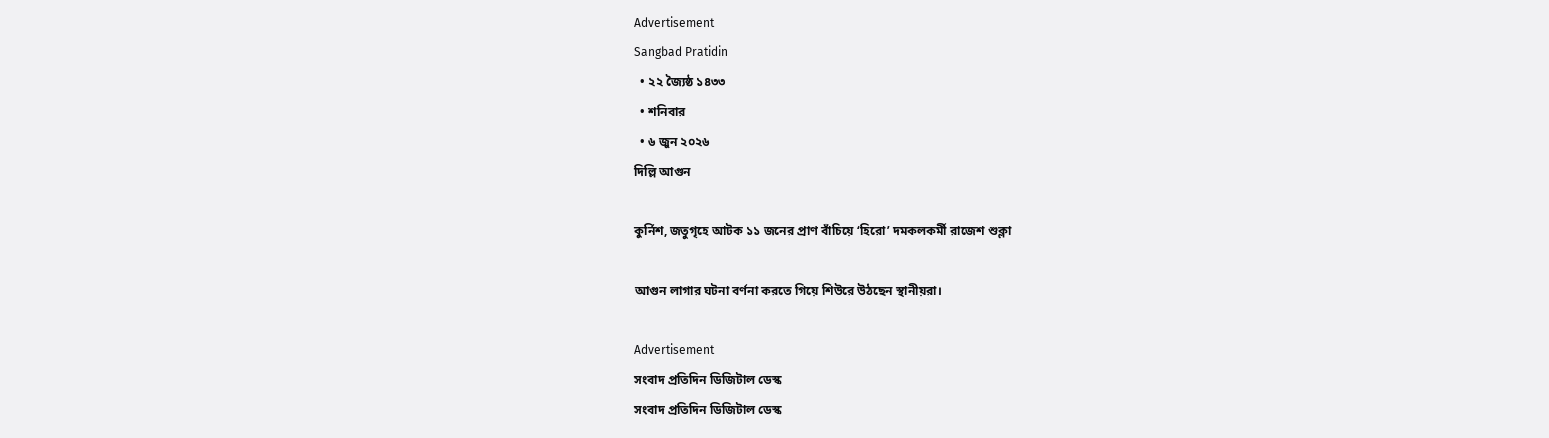Advertisement
Sangbad Pratidin
  • ২২ জ্যৈষ্ঠ ১৪৩৩
  • শনিবার
  • ৬ জুন ২০২৬
দিল্লি আগুন

কুর্নিশ, জতুগৃহে আটক ১১ জনের প্রাণ বাঁচিয়ে ‘হিরো’ দমকলকর্মী রাজেশ শুক্লা

আগুন লাগার ঘটনা বর্ণনা করতে গিয়ে শিউরে উঠছেন স্থানীয়রা।

Advertisement
সংবাদ প্রতিদিন ডিজিটাল ডেস্ক
সংবাদ প্রতিদিন ডিজিটাল ডেস্ক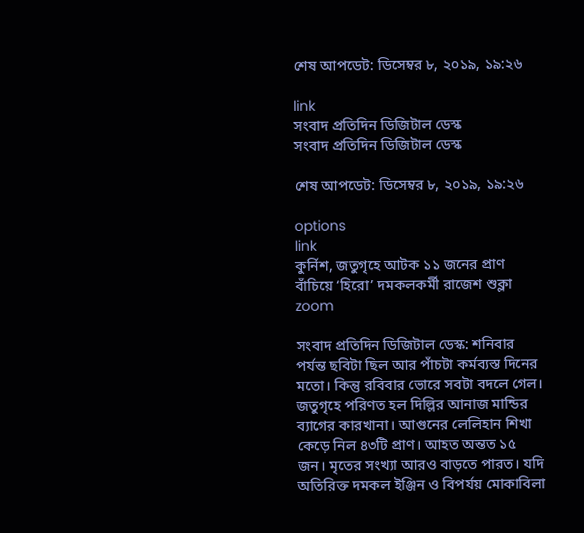শেষ আপডেট: ডিসেম্বর ৮, ২০১৯, ১৯:২৬

link
সংবাদ প্রতিদিন ডিজিটাল ডেস্ক
সংবাদ প্রতিদিন ডিজিটাল ডেস্ক

শেষ আপডেট: ডিসেম্বর ৮, ২০১৯, ১৯:২৬

options
link
কুর্নিশ, জতুগৃহে আটক ১১ জনের প্রাণ বাঁচিয়ে ‘হিরো’ দমকলকর্মী রাজেশ শুক্লা zoom

সংবাদ প্রতিদিন ডিজিটাল ডেস্ক: শনিবার পর্যন্ত ছবিটা ছিল আর পাঁচটা কর্মব্যস্ত দিনের মতো। কিন্তু রবিবার ভোরে সবটা বদলে গেল। জতুগৃহে পরিণত হল দিল্লির আনাজ মান্ডির ব্যাগের কারখানা। আগুনের লেলিহান শিখা কেড়ে নিল ৪৩টি প্রাণ। আহত অন্তত ১৫ জন। মৃতের সংখ্যা আরও বাড়তে পারত। যদি অতিরিক্ত দমকল ইঞ্জিন ও বিপর্যয় মোকাবিলা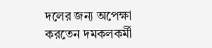দলের জন্য অপেক্ষা করতেন দমকলকর্মী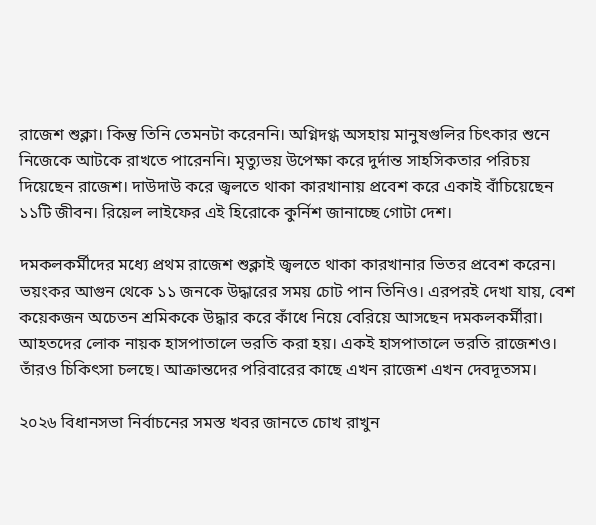রাজেশ শুক্লা। কিন্তু তিনি তেমনটা করেননি। অগ্নিদগ্ধ অসহায় মানুষগুলির চিৎকার শুনে নিজেকে আটকে রাখতে পারেননি। মৃত্যুভয় উপেক্ষা করে দুর্দান্ত সাহসিকতার পরিচয় দিয়েছেন রাজেশ। দাউদাউ করে জ্বলতে থাকা কারখানায় প্রবেশ করে একাই বাঁচিয়েছেন ১১টি জীবন। রিয়েল লাইফের এই হিরোকে কুর্নিশ জানাচ্ছে গোটা দেশ।

দমকলকর্মীদের মধ্যে প্রথম রাজেশ শুক্লাই জ্বলতে থাকা কারখানার ভিতর প্রবেশ করেন। ভয়ংকর আগুন থেকে ১১ জনকে উদ্ধারের সময় চোট পান তিনিও। এরপরই দেখা যায়, বেশ কয়েকজন অচেতন শ্রমিককে উদ্ধার করে কাঁধে নিয়ে বেরিয়ে আসছেন দমকলকর্মীরা। আহতদের লোক নায়ক হাসপাতালে ভরতি করা হয়। একই হাসপাতালে ভরতি রাজেশও। তাঁরও চিকিৎসা চলছে। আক্রান্তদের পরিবারের কাছে এখন রাজেশ এখন দেবদূতসম।

২০২৬ বিধানসভা নির্বাচনের সমস্ত খবর জানতে চোখ রাখুন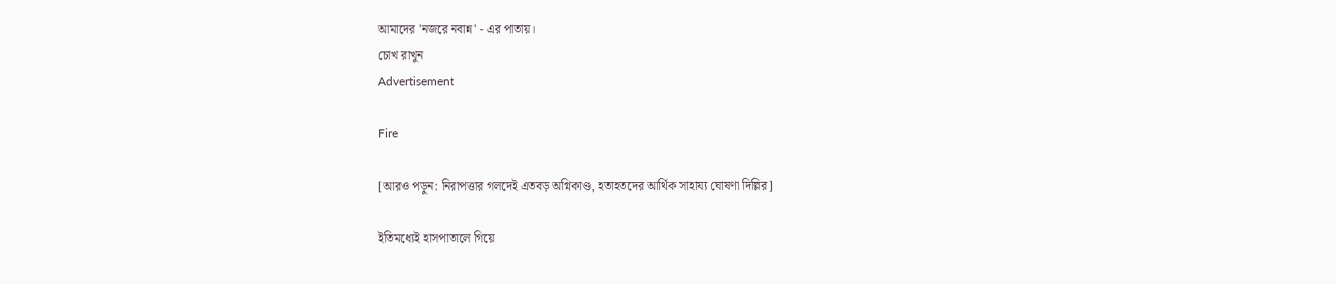আমাদের 'নজরে নবান্ন' - এর পাতায়।
চোখ রাখুন
Advertisement

Fire

[আরও পড়ুন: নিরাপত্তার গলদেই এতবড় অগ্নিকাণ্ড, হতাহতদের আর্থিক সাহায্য ঘোষণা দিল্লির]

ইতিমধ্যেই হাসপাতালে গিয়ে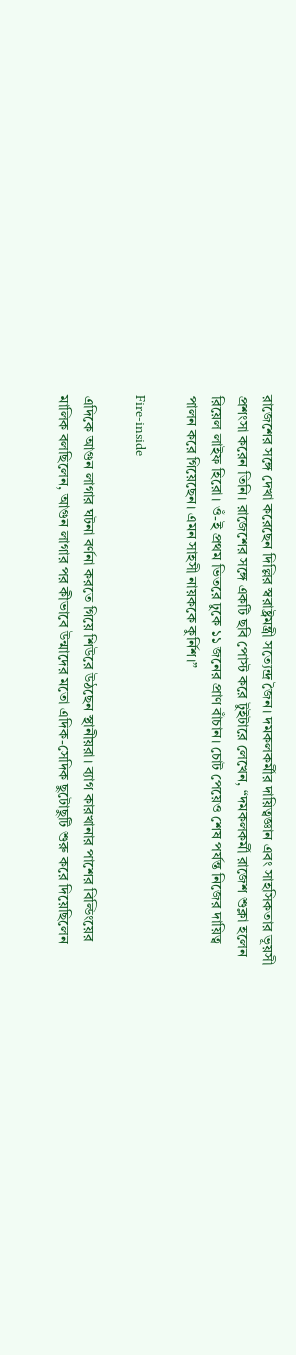রাজেশের সঙ্গে দেখা করেছেন দিল্লির স্বরাষ্ট্রমন্ত্রী সত্যেন্দ্র জৈন। দমকলকর্মীর দায়িত্বজ্ঞান এবং সাহসিকতার ভূয়সী প্রশংসা করেন তিনি। রাজেশের সঙ্গে একটি ছবি পোস্ট করে টুইটারে লেখেন, “দমকলকর্মী রাজেশ শুক্লা হলেন রিয়েল লাইফ হিরো। ওঁ-ই প্রথম ভিতরে ঢুকে ১১ জনের প্রাণ বাঁচান। চোট পেয়েও শেষ পর্যন্ত নিজের দায়িত্ব পালন করে গিয়েছেন। এমন সাহসী নায়ককে কুর্নিশ।”

Fire-inside

এদিকে আগুন লাগার ঘটনা বর্ণনা করতে গিয়ে শিউরে উঠছেন স্থানীয়রা। ব্যাগ কারখানার পাশের বিল্ডিংয়ের মালিক বলছিলেন, আগুন লাগার পর কীভাবে উন্মাদের মতো এদিক-সেদিক ছুটোছুটি শুরু করে দিয়েছিলেন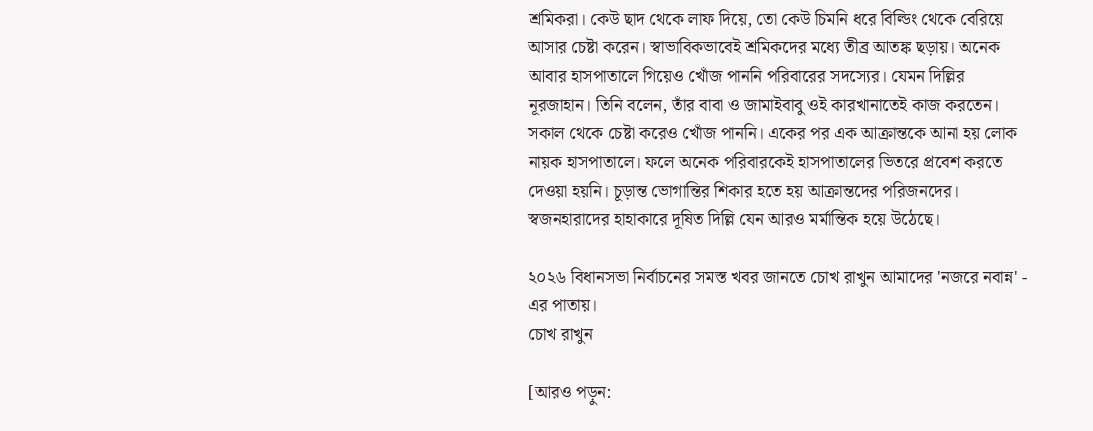শ্রমিকরা। কেউ ছাদ থেকে লাফ দিয়ে, তো কেউ চিমনি ধরে বিল্ডিং থেকে বেরিয়ে আসার চেষ্টা করেন। স্বাভাবিকভাবেই শ্রমিকদের মধ্যে তীব্র আতঙ্ক ছড়ায়। অনেক আবার হাসপাতালে গিয়েও খোঁজ পাননি পরিবারের সদস্যের। যেমন দিল্লির নূরজাহান। তিনি বলেন, তাঁর বাবা ও জামাইবাবু ওই কারখানাতেই কাজ করতেন। সকাল থেকে চেষ্টা করেও খোঁজ পাননি। একের পর এক আক্রান্তকে আনা হয় লোক নায়ক হাসপাতালে। ফলে অনেক পরিবারকেই হাসপাতালের ভিতরে প্রবেশ করতে দেওয়া হয়নি। চূড়ান্ত ভোগান্তির শিকার হতে হয় আক্রান্তদের পরিজনদের। স্বজনহারাদের হাহাকারে দূষিত দিল্লি যেন আরও মর্মান্তিক হয়ে উঠেছে।

২০২৬ বিধানসভা নির্বাচনের সমস্ত খবর জানতে চোখ রাখুন আমাদের 'নজরে নবান্ন' - এর পাতায়।
চোখ রাখুন

[আরও পড়ুন: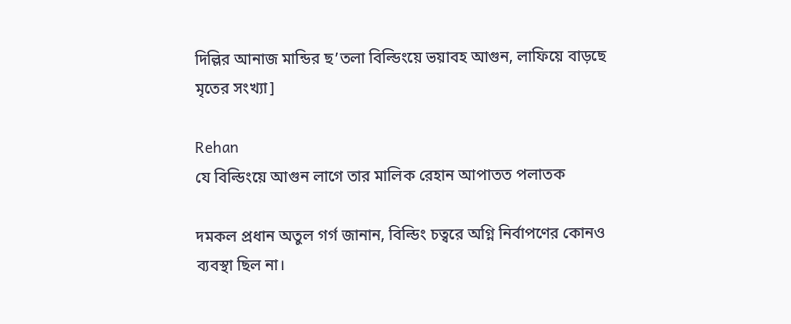দিল্লির আনাজ মান্ডির ছ’তলা বিল্ডিংয়ে ভয়াবহ আগুন, লাফিয়ে বাড়ছে মৃতের সংখ্যা]

Rehan
যে বিল্ডিংয়ে আগুন লাগে তার মালিক রেহান আপাতত পলাতক

দমকল প্রধান অতুল গর্গ জানান, বিল্ডিং চত্বরে অগ্নি নির্বাপণের কোনও ব্যবস্থা ছিল না।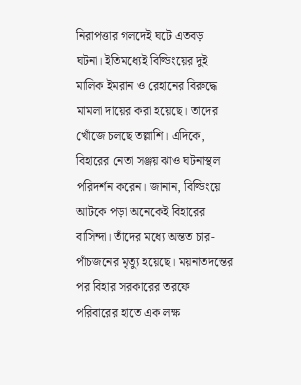নিরাপত্তার গলদেই ঘটে এতবড় ঘটনা। ইতিমধ্যেই বিল্ডিংয়ের দুই মালিক ইমরান ও রেহানের বিরুদ্ধে মামলা দায়ের করা হয়েছে। তাদের খোঁজে চলছে তল্লাশি। এদিকে, বিহারের নেতা সঞ্জয় ঝাও ঘটনাস্থল পরিদর্শন করেন। জানান, বিল্ডিংয়ে আটকে পড়া অনেকেই বিহারের বাসিন্দা। তাঁদের মধ্যে অন্তত চার-পাঁচজনের মৃত্যু হয়েছে। ময়নাতদন্তের পর বিহার সরকারের তরফে পরিবারের হাতে এক লক্ষ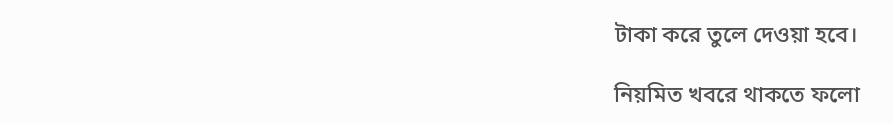টাকা করে তুলে দেওয়া হবে।

নিয়মিত খবরে থাকতে ফলো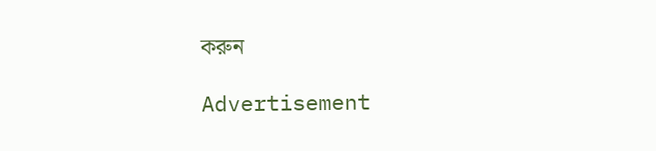করুন

Advertisement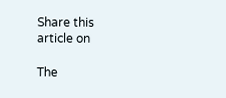Share this article on

The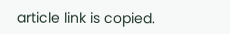article link is copied.